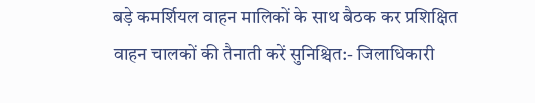बड़े कमर्शियल वाहन मालिकों के साथ बैठक कर प्रशिक्षित वाहन चालकों की तैनाती करें सुनिश्चित:- जिलाधिकारी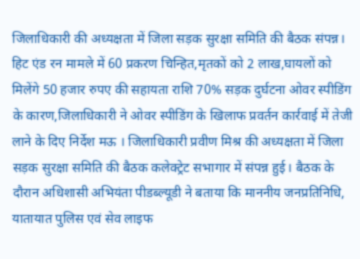जिलाधिकारी की अध्यक्षता में जिला सड़क सुरक्षा समिति की बैठक संपन्न। हिट एंड रन मामले में 60 प्रकरण चिन्हित,मृतकों को 2 लाख,घायलों को मिलेंगे 50 हजार रुपए की सहायता राशि 70% सड़क दुर्घटना ओवर स्पीडिंग के कारण,जिलाधिकारी ने ओवर स्पीडिंग के खिलाफ प्रवर्तन कार्रवाई में तेजी लाने के दिए निर्देश मऊ । जिलाधिकारी प्रवीण मिश्र की अध्यक्षता में जिला सड़क सुरक्षा समिति की बैठक कलेक्ट्रेट सभागार में संपन्न हुई। बैठक के दौरान अधिशासी अभियंता पीडब्ल्यूडी ने बताया कि माननीय जनप्रतिनिधि, यातायात पुलिस एवं सेव लाइफ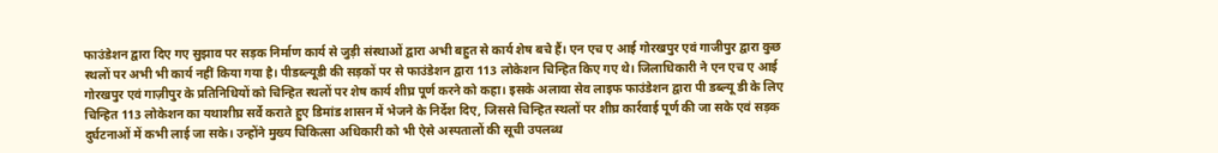फाउंडेशन द्वारा दिए गए सुझाव पर सड़क निर्माण कार्य से जुड़ी संस्थाओं द्वारा अभी बहुत से कार्य शेष बचे हैं। एन एच ए आई गोरखपुर एवं गाजीपुर द्वारा कुछ स्थलों पर अभी भी कार्य नहीं किया गया है। पीडब्ल्यूडी की सड़कों पर से फाउंडेशन द्वारा 113 लोकेशन चिन्हित किए गए थे। जिलाधिकारी ने एन एच ए आई गोरखपुर एवं गाज़ीपुर के प्रतिनिधियों को चिन्हित स्थलों पर शेष कार्य शीघ्र पूर्ण करने को कहा। इसके अलावा सेव लाइफ फाउंडेशन द्वारा पी डब्ल्यू डी के लिए चिन्हित 113 लोकेशन का यथाशीघ्र सर्वे कराते हुए डिमांड शासन में भेजने के निर्देश दिए, जिससे चिन्हित स्थलों पर शीघ्र कार्रवाई पूर्ण की जा सके एवं सड़क दुर्घटनाओं में कभी लाई जा सके। उन्होंने मुख्य चिकित्सा अधिकारी को भी ऐसे अस्पतालों की सूची उपलब्ध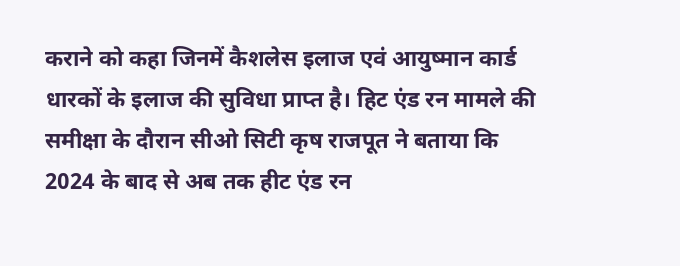कराने को कहा जिनमें कैशलेस इलाज एवं आयुष्मान कार्ड धारकों के इलाज की सुविधा प्राप्त है। हिट एंड रन मामले की समीक्षा के दौरान सीओ सिटी कृष राजपूत ने बताया कि 2024 के बाद से अब तक हीट एंड रन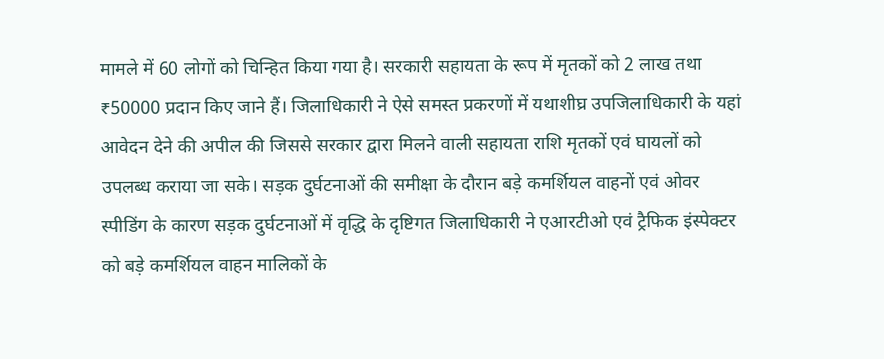मामले में 60 लोगों को चिन्हित किया गया है। सरकारी सहायता के रूप में मृतकों को 2 लाख तथा ₹50000 प्रदान किए जाने हैं। जिलाधिकारी ने ऐसे समस्त प्रकरणों में यथाशीघ्र उपजिलाधिकारी के यहां आवेदन देने की अपील की जिससे सरकार द्वारा मिलने वाली सहायता राशि मृतकों एवं घायलों को उपलब्ध कराया जा सके। सड़क दुर्घटनाओं की समीक्षा के दौरान बड़े कमर्शियल वाहनों एवं ओवर स्पीडिंग के कारण सड़क दुर्घटनाओं में वृद्धि के दृष्टिगत जिलाधिकारी ने एआरटीओ एवं ट्रैफिक इंस्पेक्टर को बड़े कमर्शियल वाहन मालिकों के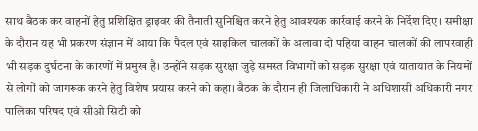साथ बैठक कर वाहनों हेतु प्रशिक्षित ड्राइवर की तैनाती सुनिश्चित करने हेतु आवश्यक कार्रवाई करने के निर्देश दिए। समीक्षा के दौरान यह भी प्रकरण संज्ञान में आया कि पैदल एवं साइकिल चालकों के अलावा दो पहिया वाहन चालकों की लापरवाही भी सड़क दुर्घटना के कारणों में प्रमुख है। उन्होंने सड़क सुरक्षा जुड़े समस्त विभागों को सड़क सुरक्षा एवं यातायात के नियमों से लोगों को जागरूक करने हेतु विशेष प्रयास करने को कहा। बैठक के दौरान ही जिलाधिकारी ने अधिशासी अधिकारी नगर पालिका परिषद एवं सीओ सिटी को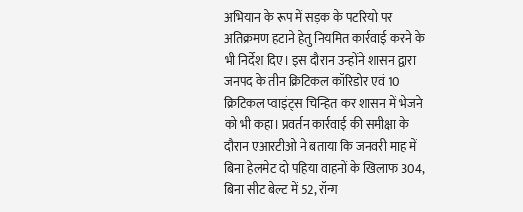अभियान के रूप में सड़क के पटरियो पर अतिक्रमण हटाने हेतु नियमित कार्रवाई करने के भी निर्देश दिए। इस दौरान उन्होंने शासन द्वारा जनपद के तीन क्रिटिकल कॉरिडोर एवं 10 क्रिटिकल प्वाइंट्स चिन्हित कर शासन में भेजने को भी कहा। प्रवर्तन कार्रवाई की समीक्षा के दौरान एआरटीओ ने बताया कि जनवरी माह में बिना हेलमेट दो पहिया वाहनों के खिलाफ 304, बिना सीट बेल्ट में 52, रॉन्ग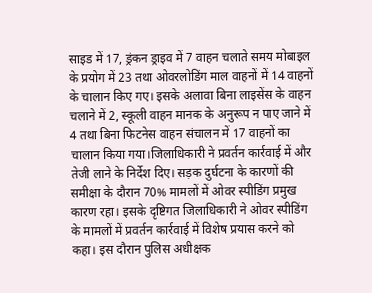साइड में 17, ड्रंकन ड्राइव में 7 वाहन चलाते समय मोबाइल के प्रयोग में 23 तथा ओवरलोडिंग माल वाहनों में 14 वाहनों के चालान किए गए। इसके अलावा बिना लाइसेंस के वाहन चलाने में 2, स्कूली वाहन मानक के अनुरूप न पाए जाने में 4 तथा बिना फिटनेस वाहन संचालन में 17 वाहनों का चालान किया गया।जिलाधिकारी ने प्रवर्तन कार्रवाई में और तेजी लाने के निर्देश दिए। सड़क दुर्घटना के कारणों की समीक्षा के दौरान 70% मामलों में ओवर स्पीडिंग प्रमुख कारण रहा। इसके दृष्टिगत जिलाधिकारी ने ओवर स्पीडिंग के मामलों में प्रवर्तन कार्रवाई में विशेष प्रयास करने को कहा। इस दौरान पुलिस अधीक्षक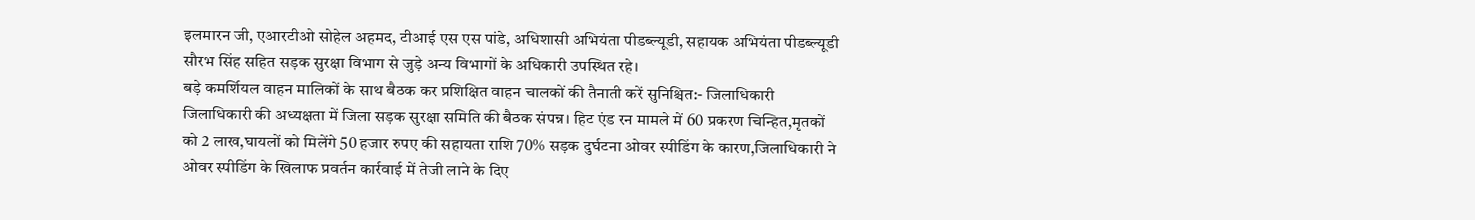इलमारन जी, एआरटीओ सोहेल अहमद, टीआई एस एस पांडे, अधिशासी अभियंता पीडब्ल्यूडी, सहायक अभियंता पीडब्ल्यूडी सौरभ सिंह सहित सड़क सुरक्षा विभाग से जुड़े अन्य विभागों के अधिकारी उपस्थित रहे।
बड़े कमर्शियल वाहन मालिकों के साथ बैठक कर प्रशिक्षित वाहन चालकों की तैनाती करें सुनिश्चित:- जिलाधिकारी जिलाधिकारी की अध्यक्षता में जिला सड़क सुरक्षा समिति की बैठक संपन्न। हिट एंड रन मामले में 60 प्रकरण चिन्हित,मृतकों को 2 लाख,घायलों को मिलेंगे 50 हजार रुपए की सहायता राशि 70% सड़क दुर्घटना ओवर स्पीडिंग के कारण,जिलाधिकारी ने ओवर स्पीडिंग के खिलाफ प्रवर्तन कार्रवाई में तेजी लाने के दिए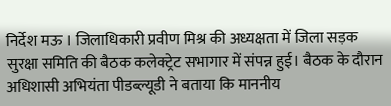निर्देश मऊ । जिलाधिकारी प्रवीण मिश्र की अध्यक्षता में जिला सड़क सुरक्षा समिति की बैठक कलेक्ट्रेट सभागार में संपन्न हुई। बैठक के दौरान अधिशासी अभियंता पीडब्ल्यूडी ने बताया कि माननीय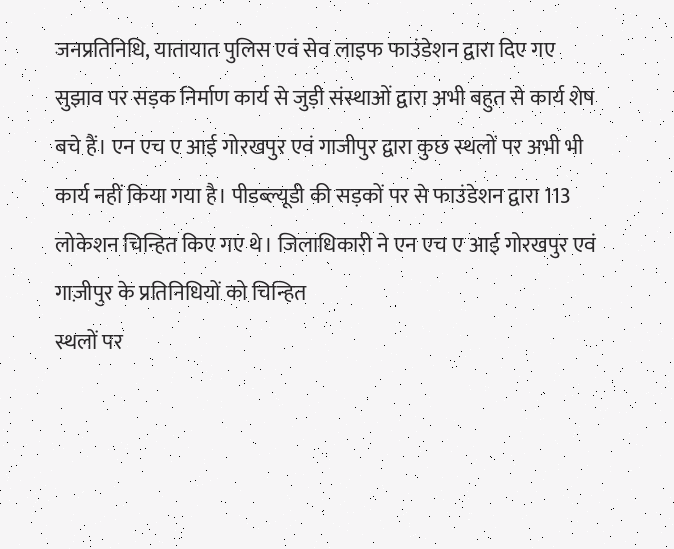जनप्रतिनिधि, यातायात पुलिस एवं सेव लाइफ फाउंडेशन द्वारा दिए गए सुझाव पर सड़क निर्माण कार्य से जुड़ी संस्थाओं द्वारा अभी बहुत से कार्य शेष बचे हैं। एन एच ए आई गोरखपुर एवं गाजीपुर द्वारा कुछ स्थलों पर अभी भी कार्य नहीं किया गया है। पीडब्ल्यूडी की सड़कों पर से फाउंडेशन द्वारा 113 लोकेशन चिन्हित किए गए थे। जिलाधिकारी ने एन एच ए आई गोरखपुर एवं गाज़ीपुर के प्रतिनिधियों को चिन्हित
स्थलों पर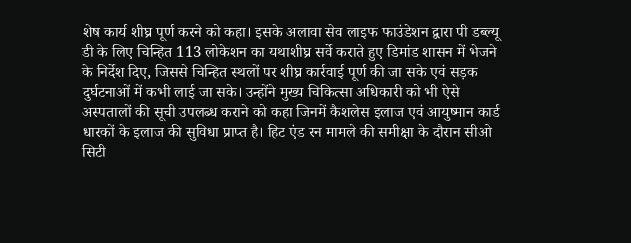शेष कार्य शीघ्र पूर्ण करने को कहा। इसके अलावा सेव लाइफ फाउंडेशन द्वारा पी डब्ल्यू डी के लिए चिन्हित 113 लोकेशन का यथाशीघ्र सर्वे कराते हुए डिमांड शासन में भेजने के निर्देश दिए, जिससे चिन्हित स्थलों पर शीघ्र कार्रवाई पूर्ण की जा सके एवं सड़क दुर्घटनाओं में कभी लाई जा सके। उन्होंने मुख्य चिकित्सा अधिकारी को भी ऐसे अस्पतालों की सूची उपलब्ध कराने को कहा जिनमें कैशलेस इलाज एवं आयुष्मान कार्ड धारकों के इलाज की सुविधा प्राप्त है। हिट एंड रन मामले की समीक्षा के दौरान सीओ सिटी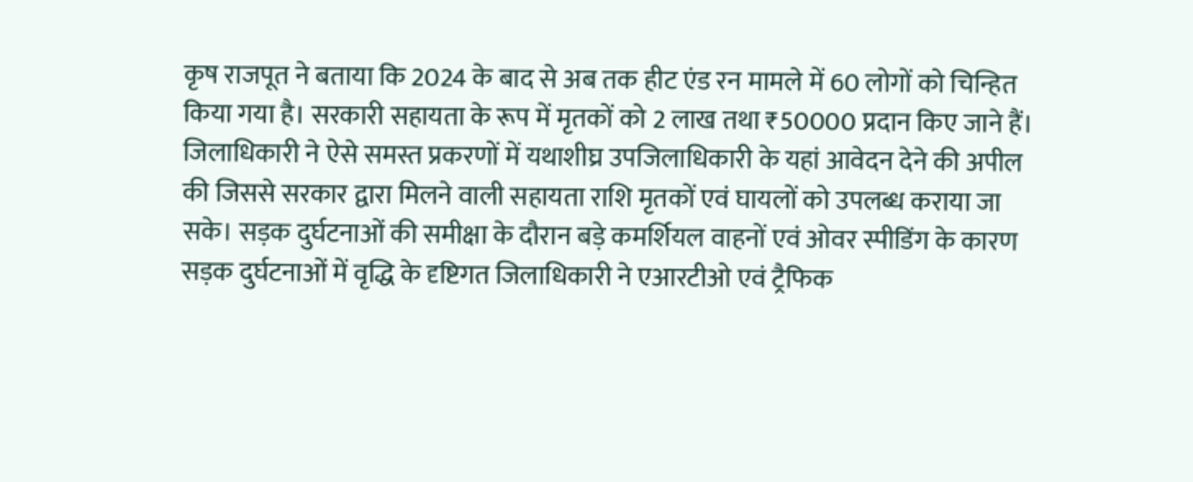कृष राजपूत ने बताया कि 2024 के बाद से अब तक हीट एंड रन मामले में 60 लोगों को चिन्हित किया गया है। सरकारी सहायता के रूप में मृतकों को 2 लाख तथा ₹50000 प्रदान किए जाने हैं। जिलाधिकारी ने ऐसे समस्त प्रकरणों में यथाशीघ्र उपजिलाधिकारी के यहां आवेदन देने की अपील की जिससे सरकार द्वारा मिलने वाली सहायता राशि मृतकों एवं घायलों को उपलब्ध कराया जा
सके। सड़क दुर्घटनाओं की समीक्षा के दौरान बड़े कमर्शियल वाहनों एवं ओवर स्पीडिंग के कारण सड़क दुर्घटनाओं में वृद्धि के दृष्टिगत जिलाधिकारी ने एआरटीओ एवं ट्रैफिक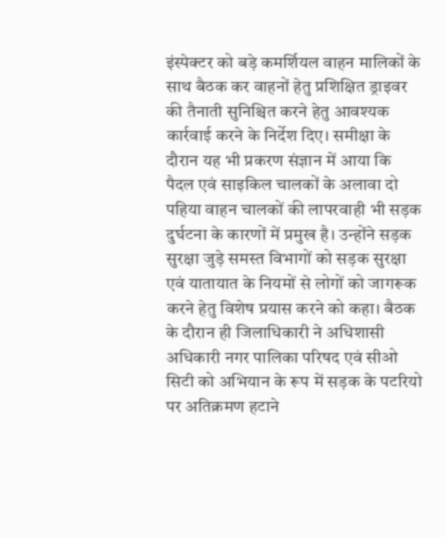इंस्पेक्टर को बड़े कमर्शियल वाहन मालिकों के साथ बैठक कर वाहनों हेतु प्रशिक्षित ड्राइवर की तैनाती सुनिश्चित करने हेतु आवश्यक कार्रवाई करने के निर्देश दिए। समीक्षा के दौरान यह भी प्रकरण संज्ञान में आया कि पैदल एवं साइकिल चालकों के अलावा दो पहिया वाहन चालकों की लापरवाही भी सड़क दुर्घटना के कारणों में प्रमुख है। उन्होंने सड़क सुरक्षा जुड़े समस्त विभागों को सड़क सुरक्षा एवं यातायात के नियमों से लोगों को जागरूक करने हेतु विशेष प्रयास करने को कहा। बैठक के दौरान ही जिलाधिकारी ने अधिशासी अधिकारी नगर पालिका परिषद एवं सीओ सिटी को अभियान के रूप में सड़क के पटरियो पर अतिक्रमण हटाने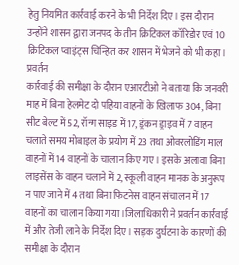हेतु नियमित कार्रवाई करने के भी निर्देश दिए। इस दौरान उन्होंने शासन द्वारा जनपद के तीन क्रिटिकल कॉरिडोर एवं 10 क्रिटिकल प्वाइंट्स चिन्हित कर शासन में भेजने को भी कहा। प्रवर्तन
कार्रवाई की समीक्षा के दौरान एआरटीओ ने बताया कि जनवरी माह में बिना हेलमेट दो पहिया वाहनों के खिलाफ 304, बिना सीट बेल्ट में 52, रॉन्ग साइड में 17, ड्रंकन ड्राइव में 7 वाहन चलाते समय मोबाइल के प्रयोग में 23 तथा ओवरलोडिंग माल वाहनों में 14 वाहनों के चालान किए गए। इसके अलावा बिना लाइसेंस के वाहन चलाने में 2, स्कूली वाहन मानक के अनुरूप न पाए जाने में 4 तथा बिना फिटनेस वाहन संचालन में 17 वाहनों का चालान किया गया।जिलाधिकारी ने प्रवर्तन कार्रवाई में और तेजी लाने के निर्देश दिए। सड़क दुर्घटना के कारणों की समीक्षा के दौरान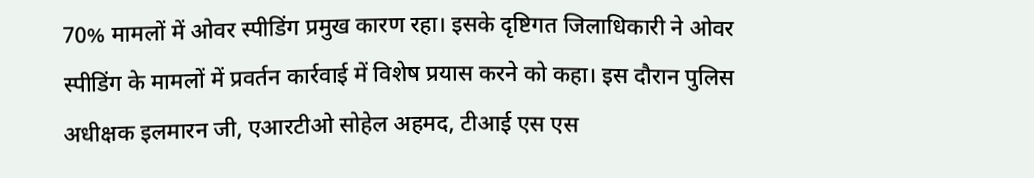70% मामलों में ओवर स्पीडिंग प्रमुख कारण रहा। इसके दृष्टिगत जिलाधिकारी ने ओवर स्पीडिंग के मामलों में प्रवर्तन कार्रवाई में विशेष प्रयास करने को कहा। इस दौरान पुलिस अधीक्षक इलमारन जी, एआरटीओ सोहेल अहमद, टीआई एस एस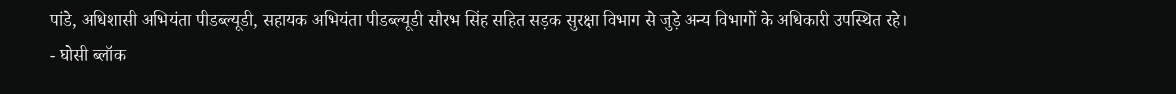पांडे, अधिशासी अभियंता पीडब्ल्यूडी, सहायक अभियंता पीडब्ल्यूडी सौरभ सिंह सहित सड़क सुरक्षा विभाग से जुड़े अन्य विभागों के अधिकारी उपस्थित रहे।
- घोसी ब्लॉक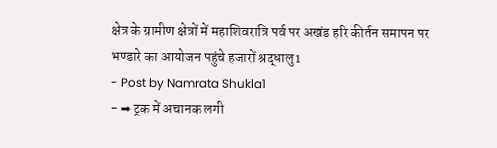क्षेत्र के ग्रामीण क्षेत्रों में महाशिवरात्रि पर्व पर अखंड हरि कीर्तन समापन पर भण्डारे का आयोजन पहुंचे हजारों श्रद्धालु1
- Post by Namrata Shukla1
- ➡ ट्रक में अचानक लगी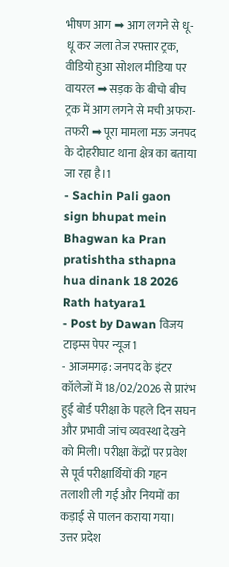भीषण आग ➡ आग लगने से धू-धू कर जला तेज रफ्तार ट्रक, वीडियो हुआ सोशल मीडिया पर वायरल ➡ सड़क के बीचो बीच ट्रक में आग लगने से मची अफरा-तफरी ➡ पूरा मामला मऊ जनपद के दोहरीघाट थाना क्षेत्र का बताया जा रहा है।1
- Sachin Pali gaon sign bhupat mein Bhagwan ka Pran pratishtha sthapna hua dinank 18 2026 Rath hatyara1
- Post by Dawan विजय टाइम्स पेपर न्यूज1
- आजमगढ़: जनपद के इंटर कॉलेजों में 18/02/2026 से प्रारंभ हुई बोर्ड परीक्षा के पहले दिन सघन और प्रभावी जांच व्यवस्था देखने को मिली। परीक्षा केंद्रों पर प्रवेश से पूर्व परीक्षार्थियों की गहन तलाशी ली गई और नियमों का कड़ाई से पालन कराया गया। उत्तर प्रदेश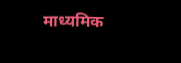माध्यमिक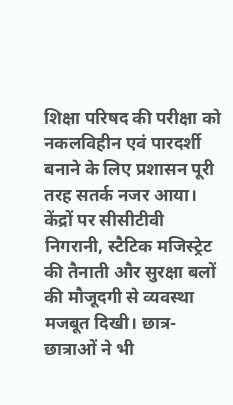शिक्षा परिषद की परीक्षा को नकलविहीन एवं पारदर्शी बनाने के लिए प्रशासन पूरी तरह सतर्क नजर आया। केंद्रों पर सीसीटीवी निगरानी, स्टैटिक मजिस्ट्रेट की तैनाती और सुरक्षा बलों की मौजूदगी से व्यवस्था मजबूत दिखी। छात्र-छात्राओं ने भी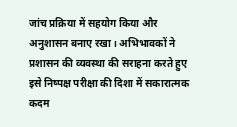जांच प्रक्रिया में सहयोग किया और अनुशासन बनाए रखा। अभिभावकों ने प्रशासन की व्यवस्था की सराहना करते हुए इसे निष्पक्ष परीक्षा की दिशा में सकारात्मक कदम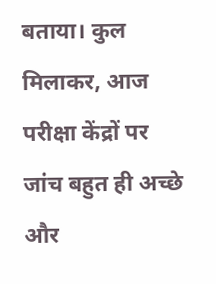बताया। कुल मिलाकर, आज परीक्षा केंद्रों पर जांच बहुत ही अच्छे और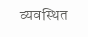व्यवस्थित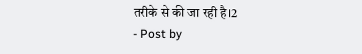तरीके से की जा रही है।2
- Post by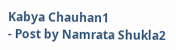Kabya Chauhan1
- Post by Namrata Shukla2